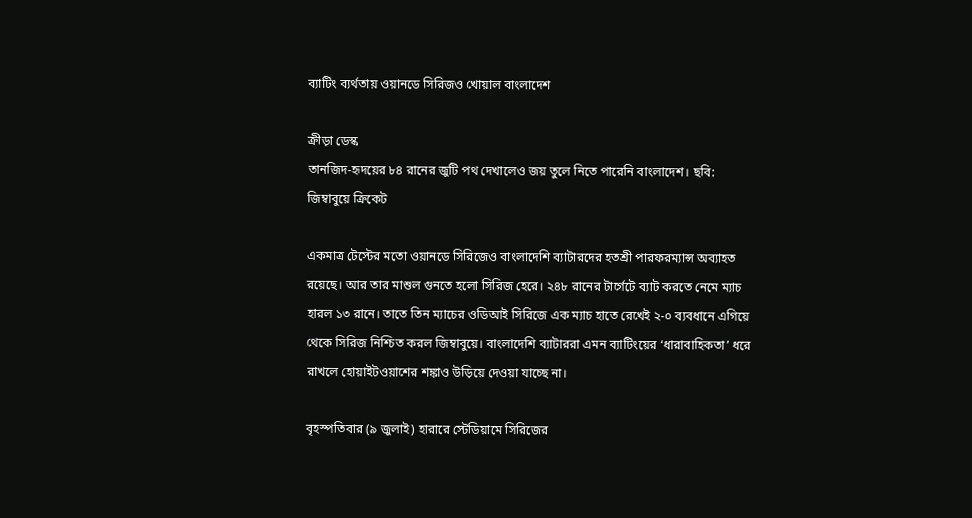ব্যাটিং ব্যর্থতায় ওয়ানডে সিরিজও খোয়াল বাংলাদেশ

ক্রীড়া ডেস্ক
তানজিদ-হৃদয়ের ৮৪ রানের জুটি পথ দেখালেও জয় তুলে নিতে পারেনি বাংলাদেশ। ছবি: জিম্বাবুয়ে ক্রিকেট

একমাত্র টেস্টের মতো ওয়ানডে সিরিজেও বাংলাদেশি ব্যাটারদের হতশ্রী পারফরম্যান্স অব্যাহত রয়েছে। আর তার মাশুল গুনতে হলো সিরিজ হেরে। ২৪৮ রানের টার্গেটে ব্যাট করতে নেমে ম্যাচ হারল ১৩ রানে। তাতে তিন ম্যাচের ওডিআই সিরিজে এক ম্যাচ হাতে রেখেই ২-০ ব্যবধানে এগিয়ে থেকে সিরিজ নিশ্চিত করল জিম্বাবুয়ে। বাংলাদেশি ব্যাটাররা এমন ব্যাটিংয়ের ‘ধারাবাহিকতা’ ধরে রাখলে হোয়াইটওয়াশের শঙ্কাও উড়িয়ে দেওয়া যাচ্ছে না।

বৃহস্পতিবার (৯ জুলাই) হারারে স্টেডিয়ামে সিরিজের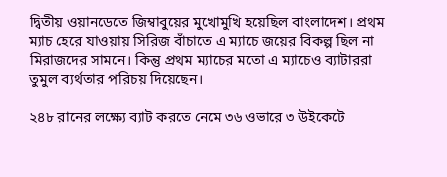দ্বিতীয় ওয়ানডেতে জিম্বাবুয়ের মুখোমুখি হয়েছিল বাংলাদেশ। প্রথম ম্যাচ হেরে যাওয়ায় সিরিজ বাঁচাতে এ ম্যাচে জয়ের বিকল্প ছিল না মিরাজদের সামনে। কিন্তু প্রথম ম্যাচের মতো এ ম্যাচেও ব্যাটাররা তুমুল ব্যর্থতার পরিচয় দিয়েছেন।

২৪৮ রানের লক্ষ্যে ব্যাট করতে নেমে ৩৬ ওভারে ৩ উইকেটে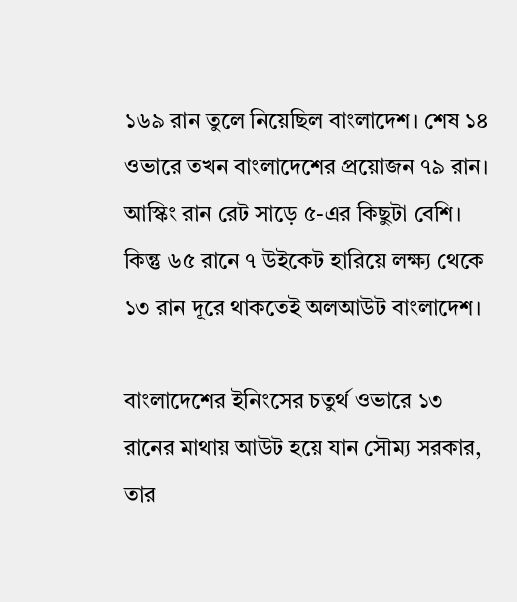১৬৯ রান তুলে নিয়েছিল বাংলাদেশ। শেষ ১৪ ওভারে তখন বাংলাদেশের প্রয়োজন ৭৯ রান। আস্কিং রান রেট সাড়ে ৫-এর কিছুটা বেশি। কিন্তু ৬৫ রানে ৭ উইকেট হারিয়ে লক্ষ্য থেকে ১৩ রান দূরে থাকতেই অলআউট বাংলাদেশ।

বাংলাদেশের ইনিংসের চতুর্থ ওভারে ১৩ রানের মাথায় আউট হয়ে যান সৌম্য সরকার, তার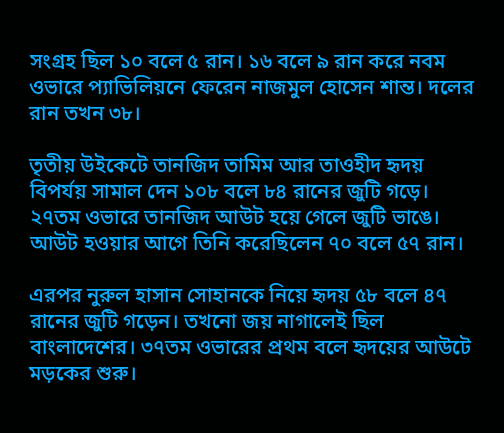সংগ্রহ ছিল ১০ বলে ৫ রান। ১৬ বলে ৯ রান করে নবম ওভারে প্যাভিলিয়নে ফেরেন নাজমুল হোসেন শান্ত। দলের রান তখন ৩৮।

তৃতীয় উইকেটে তানজিদ তামিম আর তাওহীদ হৃদয় বিপর্যয় সামাল দেন ১০৮ বলে ৮৪ রানের জুটি গড়ে। ২৭তম ওভারে তানজিদ আউট হয়ে গেলে জুটি ভাঙে। আউট হওয়ার আগে তিনি করেছিলেন ৭০ বলে ৫৭ রান।

এরপর নুরুল হাসান সোহানকে নিয়ে হৃদয় ৫৮ বলে ৪৭ রানের জুটি গড়েন। তখনো জয় নাগালেই ছিল বাংলাদেশের। ৩৭তম ওভারের প্রথম বলে হৃদয়ের আউটে মড়কের শুরু।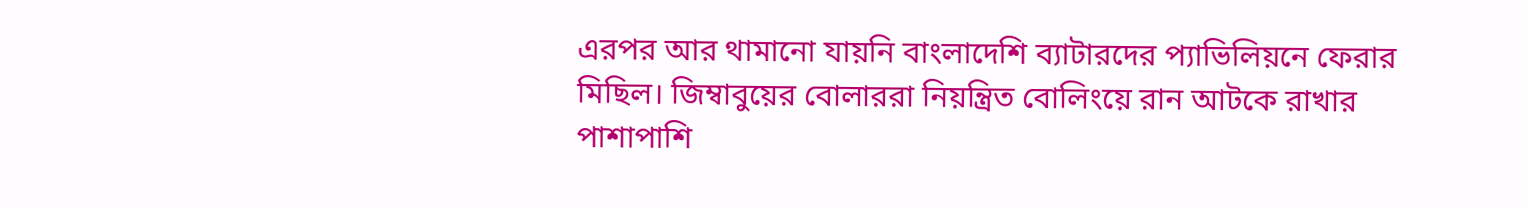এরপর আর থামানো যায়নি বাংলাদেশি ব্যাটারদের প্যাভিলিয়নে ফেরার মিছিল। জিম্বাবুয়ের বোলাররা নিয়ন্ত্রিত বোলিংয়ে রান আটকে রাখার পাশাপাশি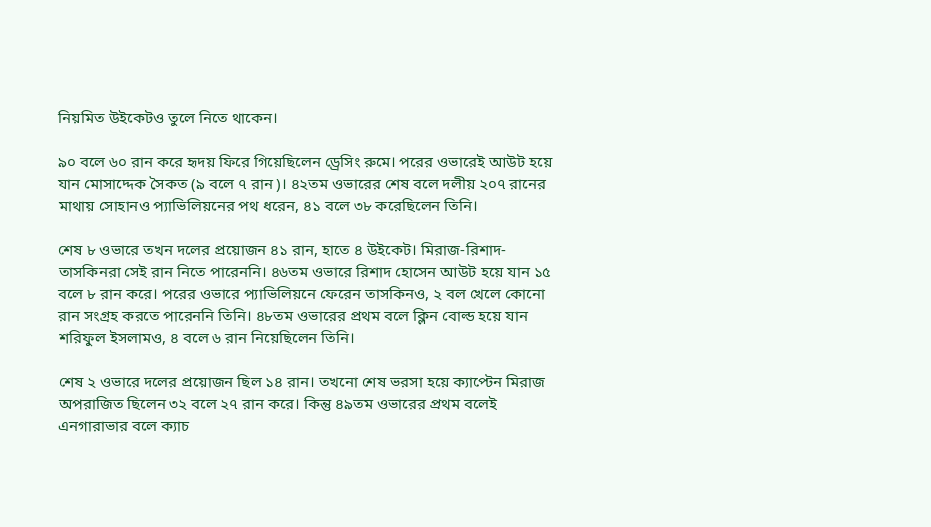নিয়মিত উইকেটও তুলে নিতে থাকেন।

৯০ বলে ৬০ রান করে হৃদয় ফিরে গিয়েছিলেন ড্রেসিং রুমে। পরের ওভারেই আউট হয়ে যান মোসাদ্দেক সৈকত (৯ বলে ৭ রান)। ৪২তম ওভারের শেষ বলে দলীয় ২০৭ রানের মাথায় সোহানও প্যাভিলিয়নের পথ ধরেন, ৪১ বলে ৩৮ করেছিলেন তিনি।

শেষ ৮ ওভারে তখন দলের প্রয়োজন ৪১ রান, হাতে ৪ উইকেট। মিরাজ-রিশাদ-তাসকিনরা সেই রান নিতে পারেননি। ৪৬তম ওভারে রিশাদ হোসেন আউট হয়ে যান ১৫ বলে ৮ রান করে। পরের ওভারে প্যাভিলিয়নে ফেরেন তাসকিনও, ২ বল খেলে কোনো রান সংগ্রহ করতে পারেননি তিনি। ৪৮তম ওভারের প্রথম বলে ক্লিন বোল্ড হয়ে যান শরিফুল ইসলামও, ৪ বলে ৬ রান নিয়েছিলেন তিনি।

শেষ ২ ওভারে দলের প্রয়োজন ছিল ১৪ রান। তখনো শেষ ভরসা হয়ে ক্যাপ্টেন মিরাজ অপরাজিত ছিলেন ৩২ বলে ২৭ রান করে। কিন্তু ৪৯তম ওভারের প্রথম বলেই এনগারাভার বলে ক্যাচ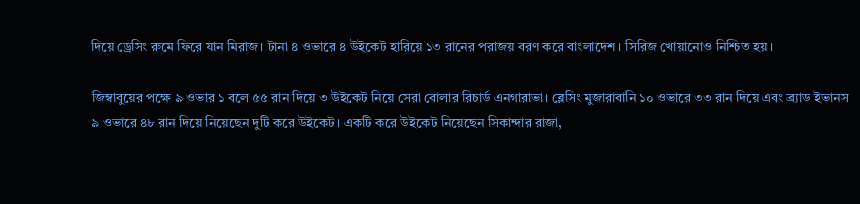দিয়ে ড্রেসিং রুমে ফিরে যান মিরাজ। টানা ৪ ওভারে ৪ উইকেট হারিয়ে ১৩ রানের পরাজয় বরণ করে বাংলাদেশ। সিরিজ খোয়ানোও নিশ্চিত হয়।

জিম্বাবুয়ের পক্ষে ৯ ওভার ১ বলে ৫৫ রান দিয়ে ৩ উইকেট নিয়ে সেরা বোলার রিচার্ড এনগারাভা। ব্লেসিং মুজারাবানি ১০ ওভারে ৩৩ রান দিয়ে এবং ব্র্যাড ইভানস ৯ ওভারে ৪৮ রান দিয়ে নিয়েছেন দুটি করে উইকেট। একটি করে উইকেট নিয়েছেন সিকান্দার রাজা,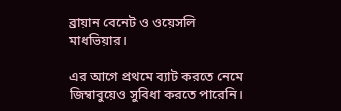ব্রায়ান বেনেট ও ওয়েসলি মাধভিয়ার।

এর আগে প্রথমে ব্যাট করতে নেমে জিম্বাবুয়েও সুবিধা করতে পারেনি।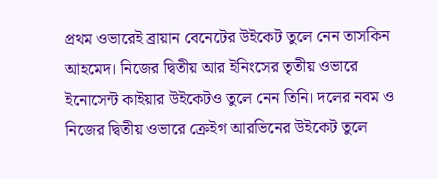প্রথম ওভারেই ব্রায়ান বেনেটের উইকেট তুলে নেন তাসকিন আহমেদ। নিজের দ্বিতীয় আর ইনিংসের তৃতীয় ওভারে ইনোসেন্ট কাইয়ার উইকেটও তুলে নেন তিনি। দলের নবম ও নিজের দ্বিতীয় ওভারে ক্রেইগ আরভিনের উইকেট তুলে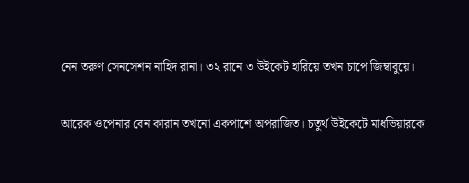নেন তরুণ সেনসেশন নাহিদ রানা। ৩২ রানে ৩ উইকেট হারিয়ে তখন চাপে জিম্বাবুয়ে।

আরেক ওপেনার বেন কারান তখনো একপাশে অপরাজিত। চতুর্থ উইকেটে মাধভিয়ারকে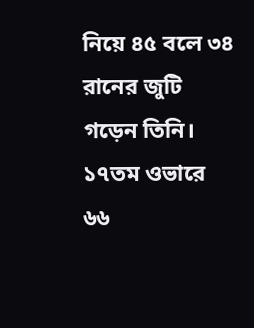নিয়ে ৪৫ বলে ৩৪ রানের জুটি গড়েন তিনি। ১৭তম ওভারে ৬৬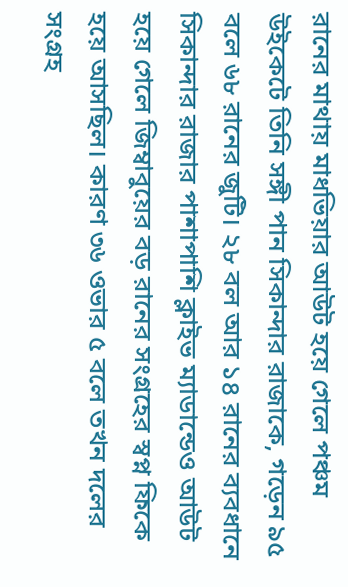রানের মাথায় মাধভিয়ার আউট হয়ে গেলে পঞ্চম উইকেটে তিনি সঙ্গী পান সিকান্দার রাজাকে, গড়েন ৯৫ বলে ৬৮ রানের জুটি। ২৮ বল আর ১৪ রানের ব্যবধানে সিকান্দার রাজার পাশাপাশি ক্লাইভ ম্যাডান্ডেও আউট হয়ে গেলে জিম্বাবুয়ের বড় রানের সংগ্রহের স্বপ্ন ফিকে হয়ে আসছিল। কারণ ৩৬ ওভার ৫ বলে তখন দলের সংগ্রহ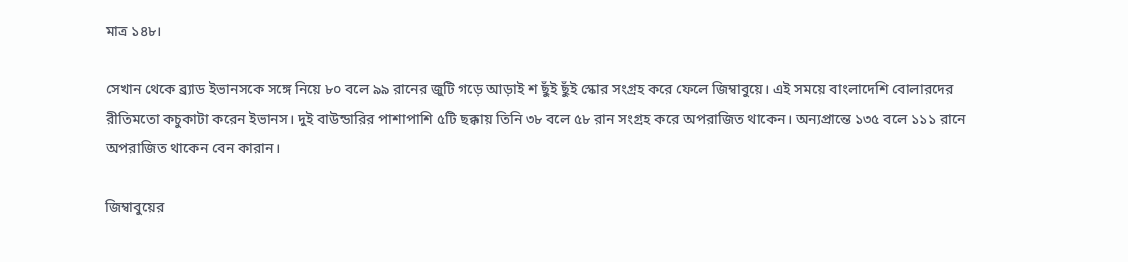মাত্র ১৪৮।

সেখান থেকে ব্র্যাড ইভানসকে সঙ্গে নিয়ে ৮০ বলে ৯৯ রানের জুটি গড়ে আড়াই শ ছুঁই ছুঁই স্কোর সংগ্রহ করে ফেলে জিম্বাবুয়ে। এই সময়ে বাংলাদেশি বোলারদের রীতিমতো কচুকাটা করেন ইভানস। দুই বাউন্ডারির পাশাপাশি ৫টি ছক্কায় তিনি ৩৮ বলে ৫৮ রান সংগ্রহ করে অপরাজিত থাকেন। অন্যপ্রান্তে ১৩৫ বলে ১১১ রানে অপরাজিত থাকেন বেন কারান।

জিম্বাবুয়ের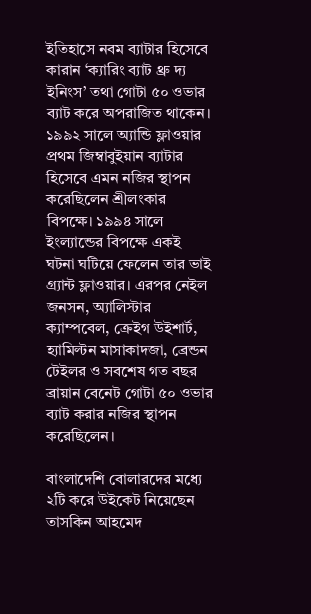ইতিহাসে নবম ব্যাটার হিসেবে কারান ‘ক্যারিং ব্যাট থ্রু দ্য ইনিংস’ তথা গোটা ৫০ ওভার ব্যাট করে অপরাজিত থাকেন। ১৯৯২ সালে অ্যান্ডি ফ্লাওয়ার প্রথম জিম্বাবুইয়ান ব্যাটার হিসেবে এমন নজির স্থাপন করেছিলেন শ্রীলংকার বিপক্ষে। ১৯৯৪ সালে ইংল্যান্ডের বিপক্ষে একই ঘটনা ঘটিয়ে ফেলেন তার ভাই গ্র্যান্ট ফ্লাওয়ার। এরপর নেইল জনসন, অ্যালিস্টার ক্যাম্পবেল, ক্রেইগ উইশার্ট, হ্যামিল্টন মাসাকাদজা, ব্রেন্ডন টেইলর ও সবশেষ গত বছর ব্রায়ান বেনেট গোটা ৫০ ওভার ব্যাট করার নজির স্থাপন করেছিলেন।

বাংলাদেশি বোলারদের মধ্যে ২টি করে উইকেট নিয়েছেন তাসকিন আহমেদ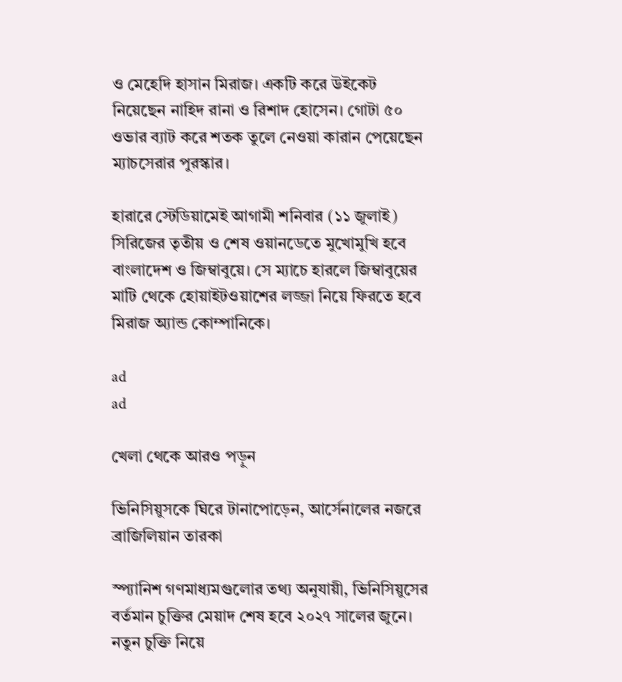ও মেহেদি হাসান মিরাজ। একটি করে উইকেট নিয়েছেন নাহিদ রানা ও রিশাদ হোসেন। গোটা ৫০ ওভার ব্যাট করে শতক তুলে নেওয়া কারান পেয়েছেন ম্যাচসেরার পুরস্কার।

হারারে স্টেডিয়ামেই আগামী শনিবার (১১ জুলাই) সিরিজের তৃতীয় ও শেষ ওয়ানডেতে মুখোমুখি হবে বাংলাদেশ ও জিম্বাবুয়ে। সে ম্যাচে হারলে জিম্বাবুয়ের মাটি থেকে হোয়াইটওয়াশের লজ্জা নিয়ে ফিরতে হবে মিরাজ অ্যান্ড কোম্পানিকে।

ad
ad

খেলা থেকে আরও পড়ুন

ভিনিসিয়ুসকে ঘিরে টানাপোড়েন, আর্সেনালের নজরে ব্রাজিলিয়ান তারকা

স্প্যানিশ গণমাধ্যমগুলোর তথ্য অনুযায়ী, ভিনিসিয়ুসের বর্তমান চুক্তির মেয়াদ শেষ হবে ২০২৭ সালের জুনে। নতুন চুক্তি নিয়ে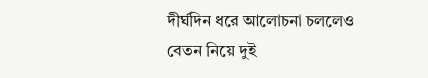দীর্ঘদিন ধরে আলোচনা চললেও বেতন নিয়ে দুই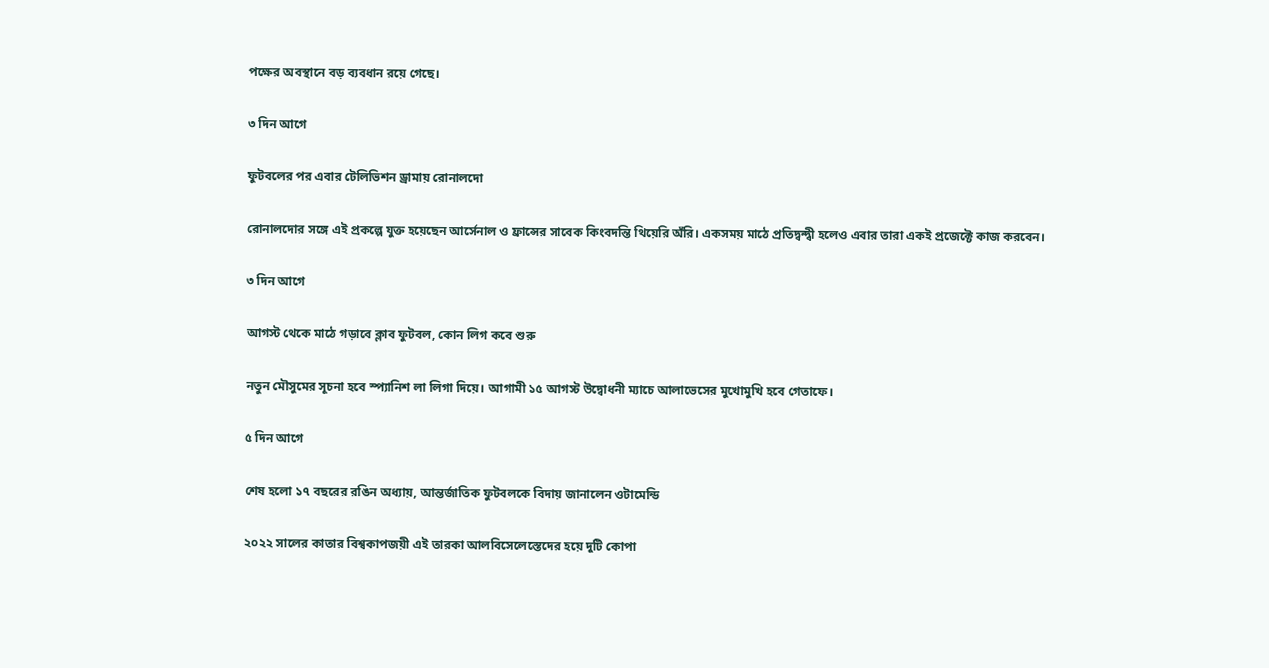পক্ষের অবস্থানে বড় ব্যবধান রয়ে গেছে।

৩ দিন আগে

ফুটবলের পর এবার টেলিভিশন ড্রামায় রোনালদো

রোনালদোর সঙ্গে এই প্রকল্পে যুক্ত হয়েছেন আর্সেনাল ও ফ্রান্সের সাবেক কিংবদন্তি থিয়েরি অঁরি। একসময় মাঠে প্রতিদ্বন্দ্বী হলেও এবার তারা একই প্রজেক্টে কাজ করবেন।

৩ দিন আগে

আগস্ট থেকে মাঠে গড়াবে ক্লাব ফুটবল, কোন লিগ কবে শুরু

নতুন মৌসুমের সূচনা হবে স্প্যানিশ লা লিগা দিয়ে। আগামী ১৫ আগস্ট উদ্বোধনী ম্যাচে আলাভেসের মুখোমুখি হবে গেতাফে।

৫ দিন আগে

শেষ হলো ১৭ বছরের রঙিন অধ্যায়, আন্তর্জাতিক ফুটবলকে বিদায় জানালেন ওটামেন্ডি

২০২২ সালের কাতার বিশ্বকাপজয়ী এই তারকা আলবিসেলেস্তেদের হয়ে দুটি কোপা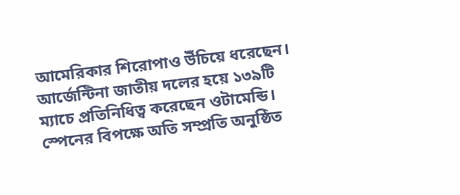আমেরিকার শিরোপাও উঁচিয়ে ধরেছেন। আর্জেন্টিনা জাতীয় দলের হয়ে ১৩৯টি ম্যাচে প্রতিনিধিত্ব করেছেন ওটামেন্ডি। স্পেনের বিপক্ষে অতি সম্প্রতি অনুষ্ঠিত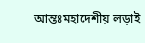আন্তঃমহাদেশীয় লড়াই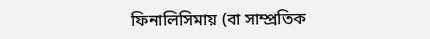ফিনালিসিমায় (বা সাম্প্রতিক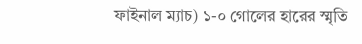ফাইনাল ম্যাচ) ১-০ গোলের হারের স্মৃতি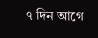৭ দিন আগে